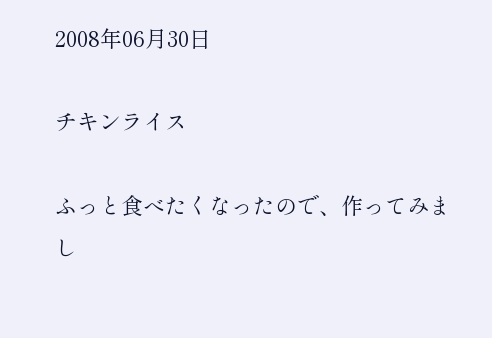2008年06月30日

チキンライス

ふっと食べたくなったので、作ってみまし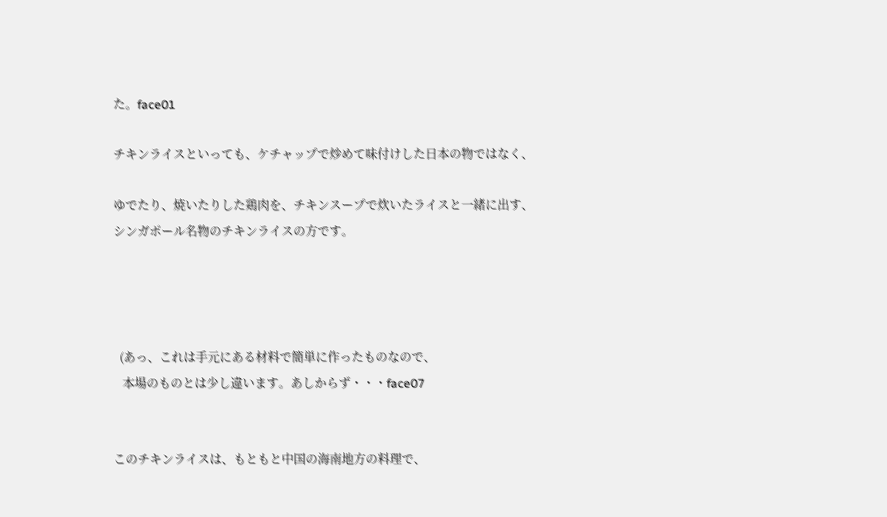た。face01

チキンライスといっても、ケチャップで炒めて味付けした日本の物ではなく、

ゆでたり、焼いたりした鶏肉を、チキンスープで炊いたライスと一緒に出す、
シンガポール名物のチキンライスの方です。




  (あっ、これは手元にある材料で簡単に作ったものなので、
   本場のものとは少し違います。あしからず・・・face07


このチキンライスは、もともと中国の海南地方の料理で、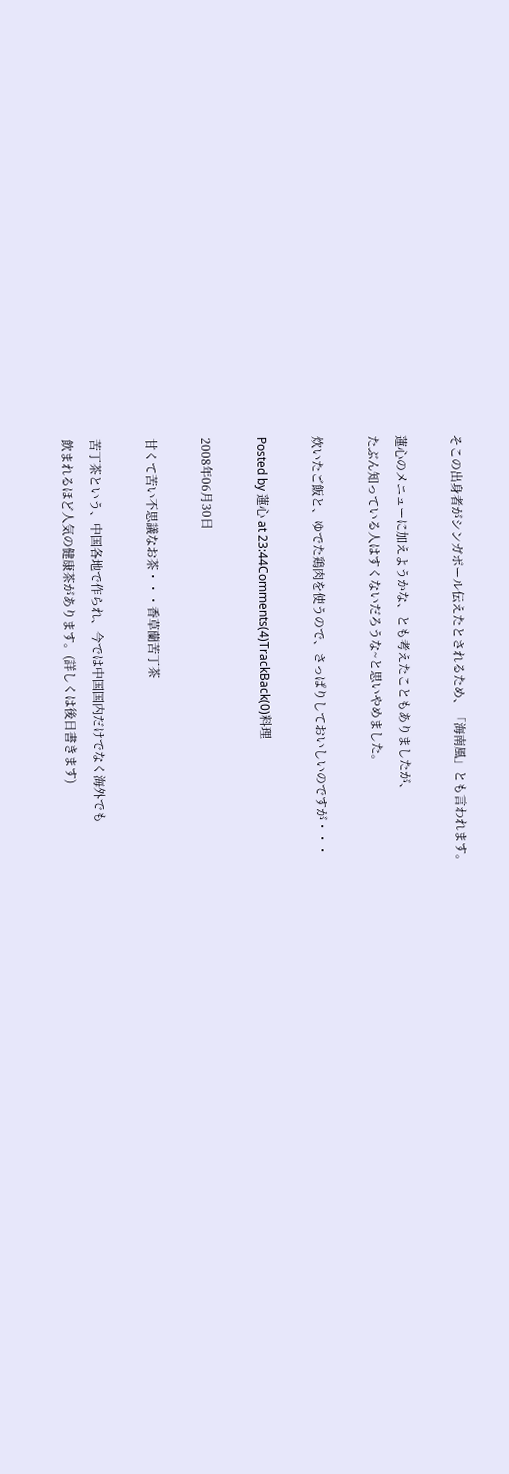そこの出身者がシンガポール伝えたとされるため、「海南風」とも言われます。

蓮心のメニューに加えようかな、とも考えたこともありましたが、
たぶん知っている人はすくないだろうな~と思いやめました。

炊いたご飯と、ゆでた鶏肉を使うので、さっぱりしておいしいのですが・・・

Posted by 蓮心 at 23:44Comments(4)TrackBack(0)料理

2008年06月30日

甘くて苦い不思議なお茶・・・香草蘭苦丁茶

苦丁茶という、中国各地で作られ、今では中国国内だけでなく海外でも
飲まれるほど人気の健康茶があります。(詳しくは後日書きます)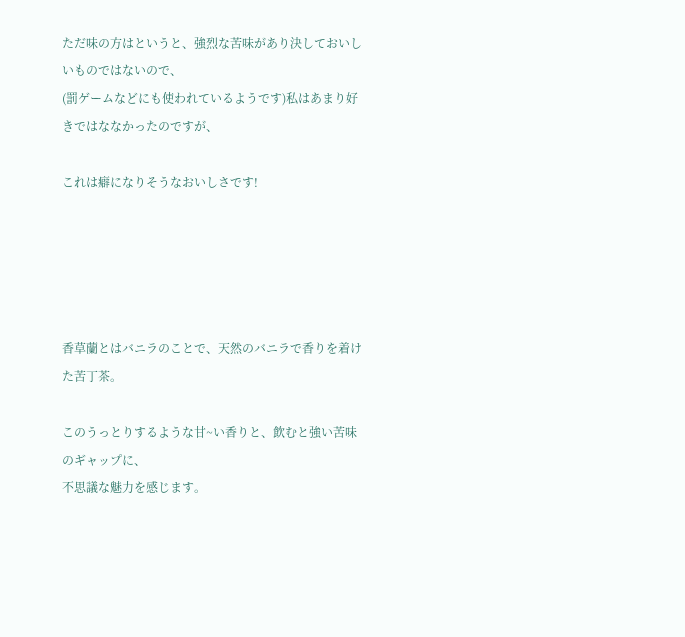ただ味の方はというと、強烈な苦味があり決しておいしいものではないので、
(罰ゲームなどにも使われているようです)私はあまり好きではななかったのですが、

これは癖になりそうなおいしさです!





香草蘭とはバニラのことで、天然のバニラで香りを着けた苦丁茶。

このうっとりするような甘~い香りと、飲むと強い苦味のギャップに、
不思議な魅力を感じます。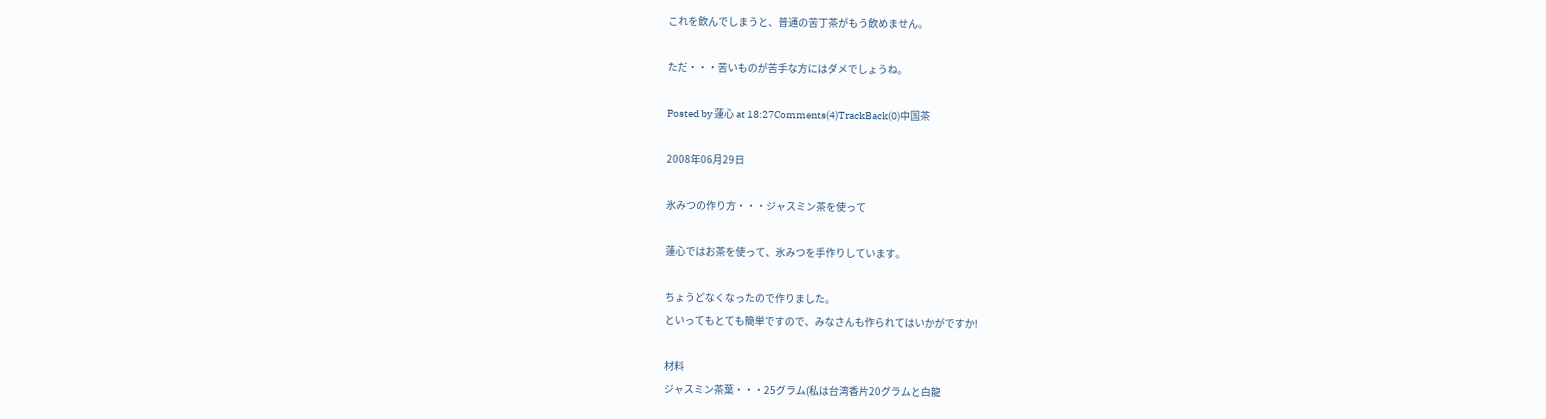これを飲んでしまうと、普通の苦丁茶がもう飲めません。

ただ・・・苦いものが苦手な方にはダメでしょうね。

Posted by 蓮心 at 18:27Comments(4)TrackBack(0)中国茶

2008年06月29日

氷みつの作り方・・・ジャスミン茶を使って

蓮心ではお茶を使って、氷みつを手作りしています。

ちょうどなくなったので作りました。
といってもとても簡単ですので、みなさんも作られてはいかがですか!

材料
ジャスミン茶葉・・・25グラム(私は台湾香片20グラムと白龍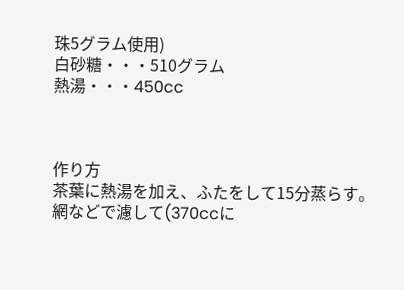珠5グラム使用)
白砂糖・・・510グラム
熱湯・・・450cc



作り方
茶葉に熱湯を加え、ふたをして15分蒸らす。
網などで濾して(370ccに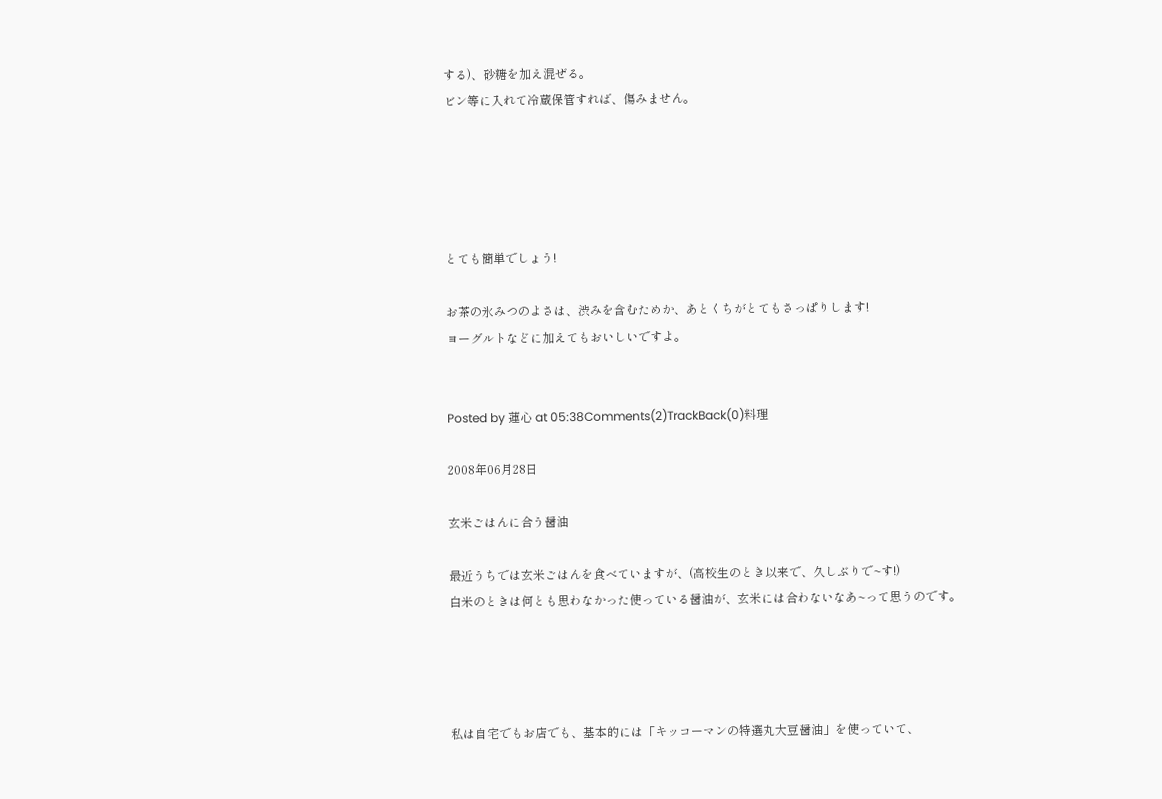する)、砂糖を加え混ぜる。
ビン等に入れて冷蔵保管すれば、傷みません。





とても簡単でしょう!

お茶の氷みつのよさは、渋みを含むためか、あとくちがとてもさっぱりします!
ヨーグルトなどに加えてもおいしいですよ。


Posted by 蓮心 at 05:38Comments(2)TrackBack(0)料理

2008年06月28日

玄米ごはんに合う醤油

最近うちでは玄米ごはんを食べていますが、(高校生のとき以来で、久しぶりで~す!)
白米のときは何とも思わなかった使っている醤油が、玄米には合わないなあ~って思うのです。




私は自宅でもお店でも、基本的には「キッコーマンの特選丸大豆醤油」を使っていて、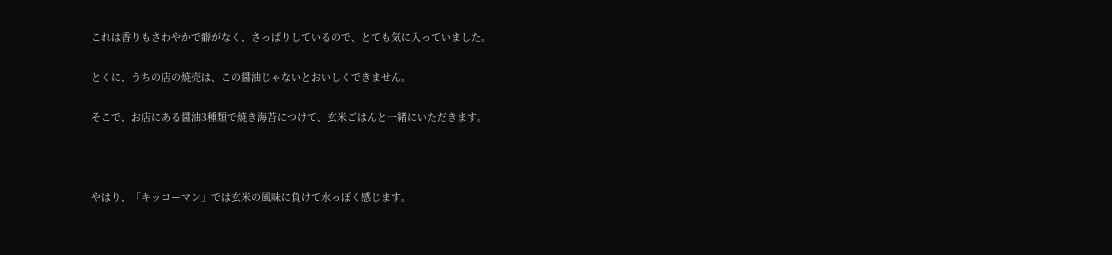これは香りもさわやかで癖がなく、さっぱりしているので、とても気に入っていました。

とくに、うちの店の焼売は、この醤油じゃないとおいしくできません。

そこで、お店にある醤油3種類で焼き海苔につけて、玄米ごはんと一緒にいただきます。



やはり、「キッコーマン」では玄米の風味に負けて水っぽく感じます。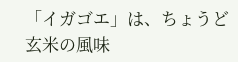「イガゴエ」は、ちょうど玄米の風味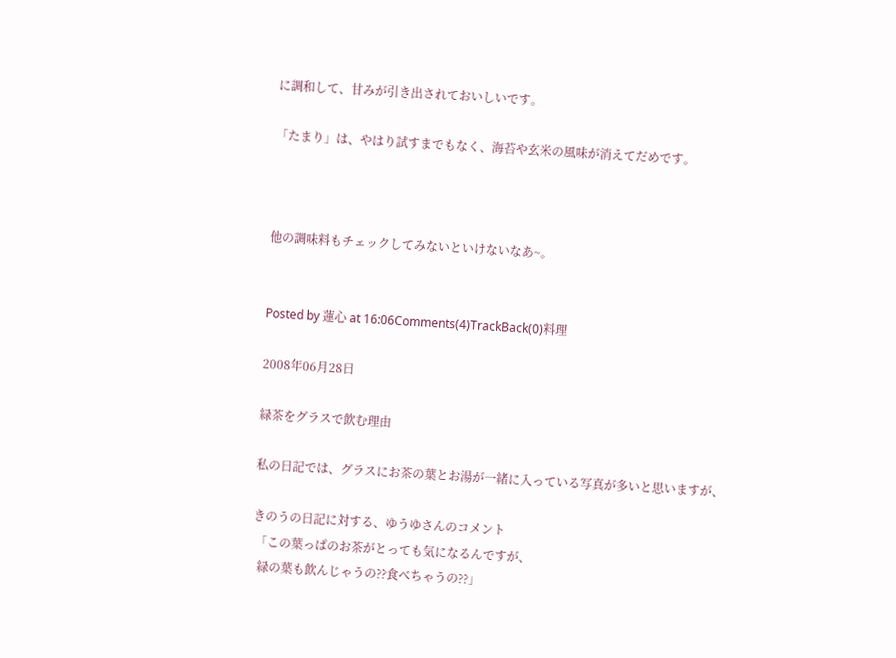に調和して、甘みが引き出されておいしいです。

「たまり」は、やはり試すまでもなく、海苔や玄米の風味が消えてだめです。



他の調味料もチェックしてみないといけないなあ~。


Posted by 蓮心 at 16:06Comments(4)TrackBack(0)料理

2008年06月28日

緑茶をグラスで飲む理由

私の日記では、グラスにお茶の葉とお湯が一緒に入っている写真が多いと思いますが、

きのうの日記に対する、ゆうゆさんのコメント
 「この葉っぱのお茶がとっても気になるんですが、
  緑の葉も飲んじゃうの??食べちゃうの??」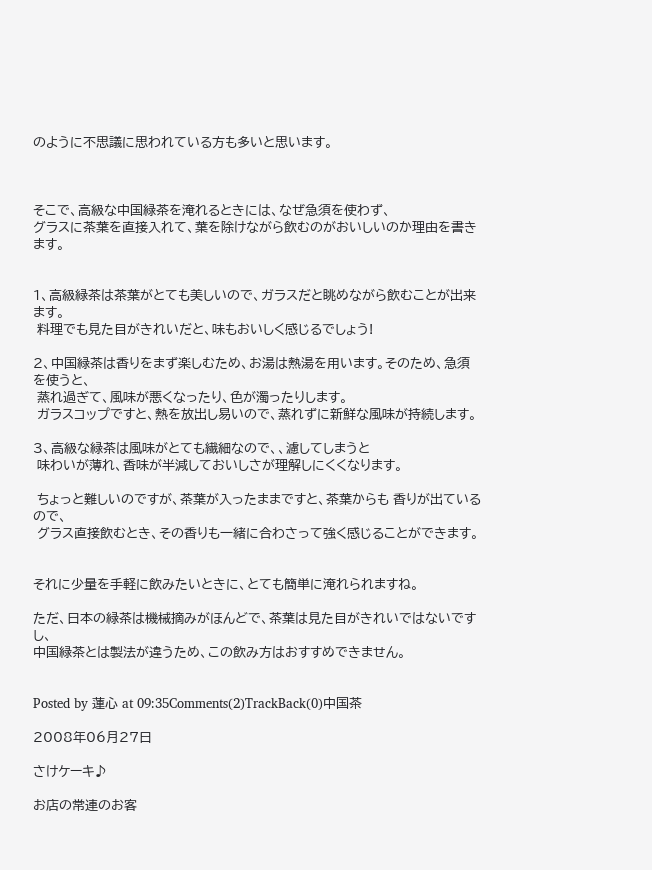のように不思議に思われている方も多いと思います。



そこで、高級な中国緑茶を淹れるときには、なぜ急須を使わず、
グラスに茶葉を直接入れて、葉を除けながら飲むのがおいしいのか理由を書きます。


1、高級緑茶は茶葉がとても美しいので、ガラスだと眺めながら飲むことが出来ます。
 料理でも見た目がきれいだと、味もおいしく感じるでしょう!

2、中国緑茶は香りをまず楽しむため、お湯は熱湯を用います。そのため、急須を使うと、
 蒸れ過ぎて、風味が悪くなったり、色が濁ったりします。
 ガラスコップですと、熱を放出し易いので、蒸れずに新鮮な風味が持続します。

3、高級な緑茶は風味がとても繊細なので、、濾してしまうと
 味わいが薄れ、香味が半減しておいしさが理解しにくくなります。

 ちょっと難しいのですが、茶葉が入ったままですと、茶葉からも 香りが出ているので、
 グラス直接飲むとき、その香りも一緒に合わさって強く感じることができます。


それに少量を手軽に飲みたいときに、とても簡単に淹れられますね。

ただ、日本の緑茶は機械摘みがほんどで、茶葉は見た目がきれいではないですし、
中国緑茶とは製法が違うため、この飲み方はおすすめできません。


Posted by 蓮心 at 09:35Comments(2)TrackBack(0)中国茶

2008年06月27日

さけケーキ♪

お店の常連のお客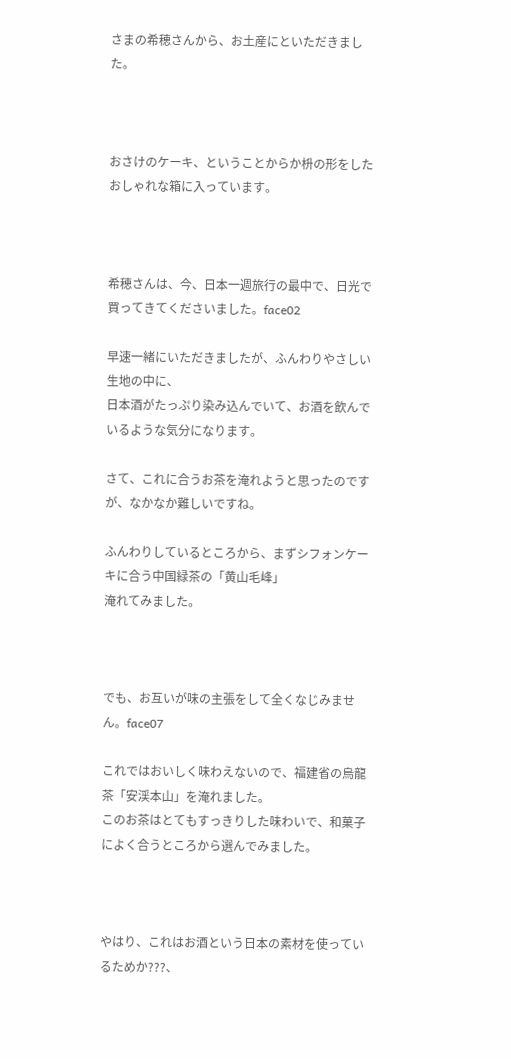さまの希穂さんから、お土産にといただきました。



おさけのケーキ、ということからか枡の形をしたおしゃれな箱に入っています。



希穂さんは、今、日本一週旅行の最中で、日光で買ってきてくださいました。face02

早速一緒にいただきましたが、ふんわりやさしい生地の中に、
日本酒がたっぷり染み込んでいて、お酒を飲んでいるような気分になります。

さて、これに合うお茶を淹れようと思ったのですが、なかなか難しいですね。

ふんわりしているところから、まずシフォンケーキに合う中国緑茶の「黄山毛峰」
淹れてみました。



でも、お互いが味の主張をして全くなじみません。face07

これではおいしく味わえないので、福建省の烏龍茶「安渓本山」を淹れました。
このお茶はとてもすっきりした味わいで、和菓子によく合うところから選んでみました。



やはり、これはお酒という日本の素材を使っているためか???、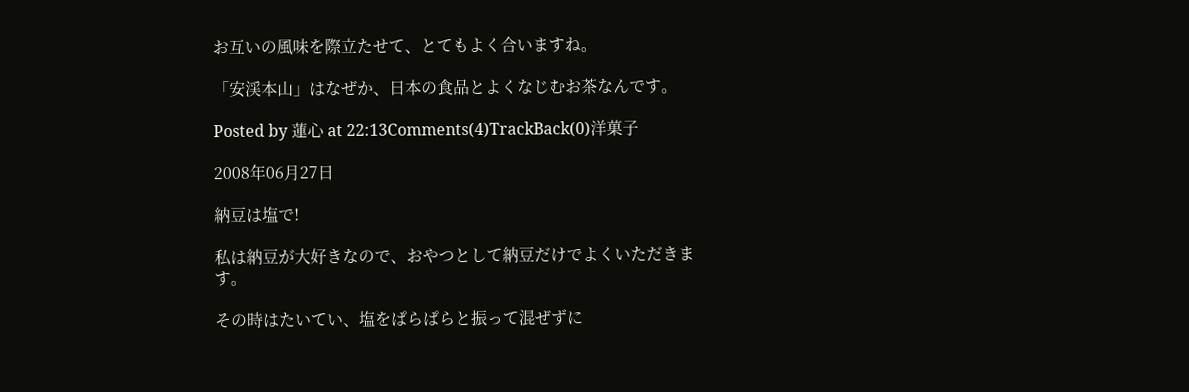お互いの風味を際立たせて、とてもよく合いますね。

「安渓本山」はなぜか、日本の食品とよくなじむお茶なんです。

Posted by 蓮心 at 22:13Comments(4)TrackBack(0)洋菓子

2008年06月27日

納豆は塩で!

私は納豆が大好きなので、おやつとして納豆だけでよくいただきます。

その時はたいてい、塩をぱらぱらと振って混ぜずに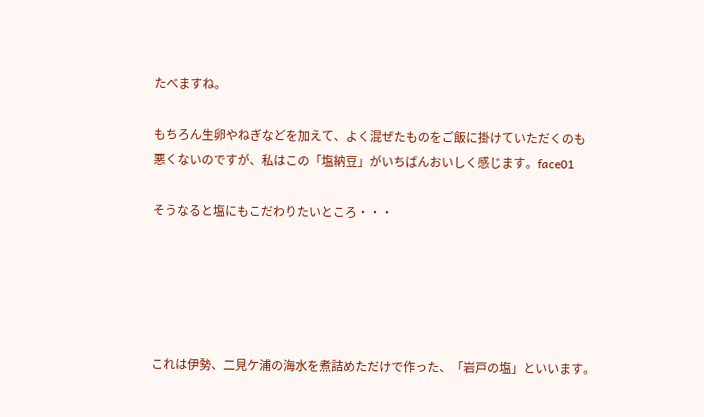たべますね。

もちろん生卵やねぎなどを加えて、よく混ぜたものをご飯に掛けていただくのも
悪くないのですが、私はこの「塩納豆」がいちばんおいしく感じます。face01

そうなると塩にもこだわりたいところ・・・





これは伊勢、二見ケ浦の海水を煮詰めただけで作った、「岩戸の塩」といいます。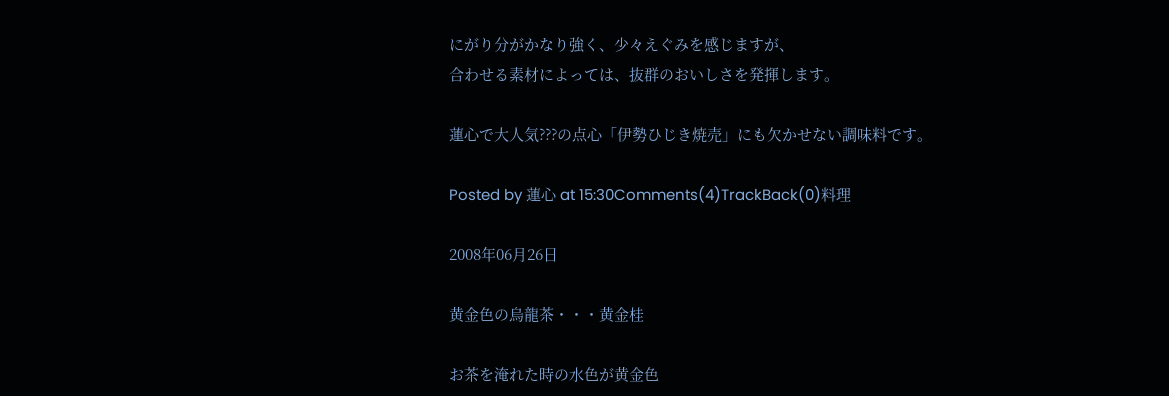にがり分がかなり強く、少々えぐみを感じますが、
合わせる素材によっては、抜群のおいしさを発揮します。

蓮心で大人気???の点心「伊勢ひじき焼売」にも欠かせない調味料です。

Posted by 蓮心 at 15:30Comments(4)TrackBack(0)料理

2008年06月26日

黄金色の烏龍茶・・・黄金桂

お茶を淹れた時の水色が黄金色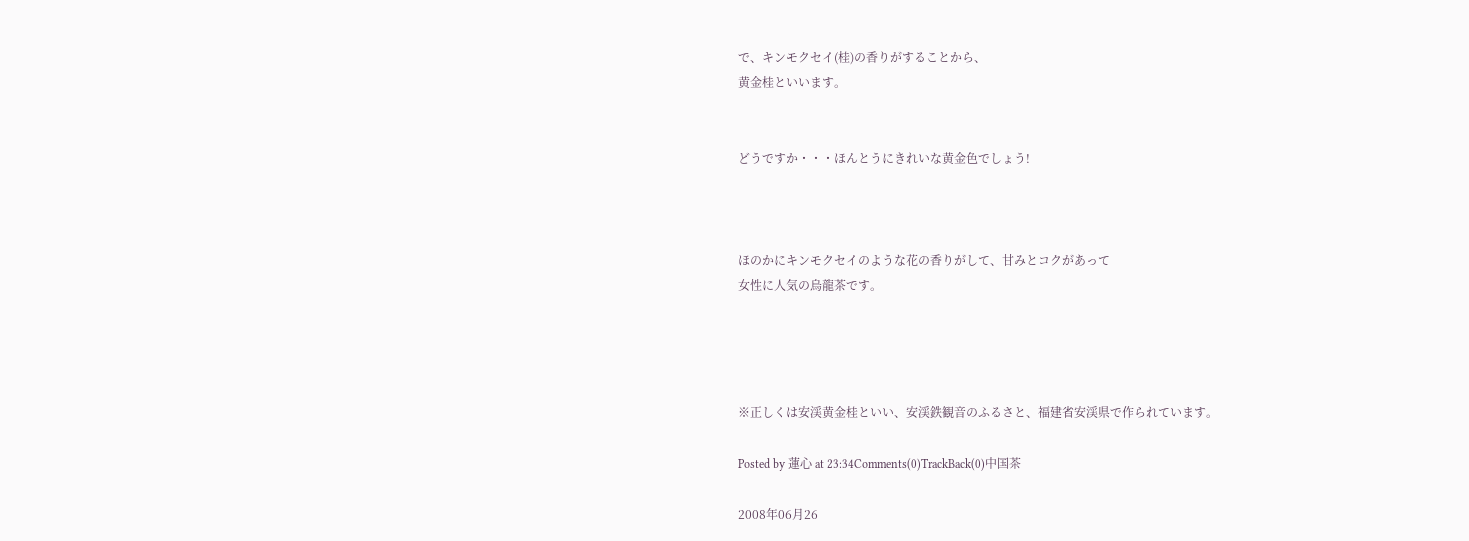で、キンモクセイ(桂)の香りがすることから、
黄金桂といいます。


どうですか・・・ほんとうにきれいな黄金色でしょう!



ほのかにキンモクセイのような花の香りがして、甘みとコクがあって
女性に人気の烏龍茶です。




※正しくは安渓黄金桂といい、安渓鉄観音のふるさと、福建省安渓県で作られています。

Posted by 蓮心 at 23:34Comments(0)TrackBack(0)中国茶

2008年06月26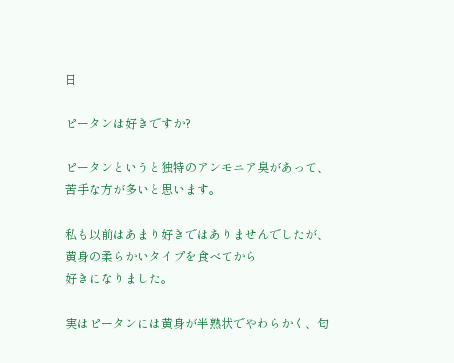日

ピータンは好きですか?

ピータンというと独特のアンモニア臭があって、苦手な方が多いと思います。

私も以前はあまり好きではありませんでしたが、黄身の柔らかいタイプを食べてから
好きになりました。

実はピータンには黄身が半熟状でやわらかく、匂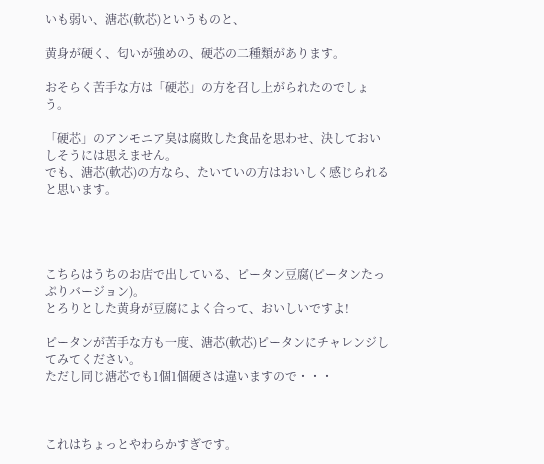いも弱い、溏芯(軟芯)というものと、

黄身が硬く、匂いが強めの、硬芯の二種類があります。

おそらく苦手な方は「硬芯」の方を召し上がられたのでしょう。

「硬芯」のアンモニア臭は腐敗した食品を思わせ、決しておいしそうには思えません。
でも、溏芯(軟芯)の方なら、たいていの方はおいしく感じられると思います。




こちらはうちのお店で出している、ピータン豆腐(ピータンたっぷりバージョン)。
とろりとした黄身が豆腐によく合って、おいしいですよ!

ピータンが苦手な方も一度、溏芯(軟芯)ピータンにチャレンジしてみてください。
ただし同じ溏芯でも1個1個硬さは違いますので・・・



これはちょっとやわらかすぎです。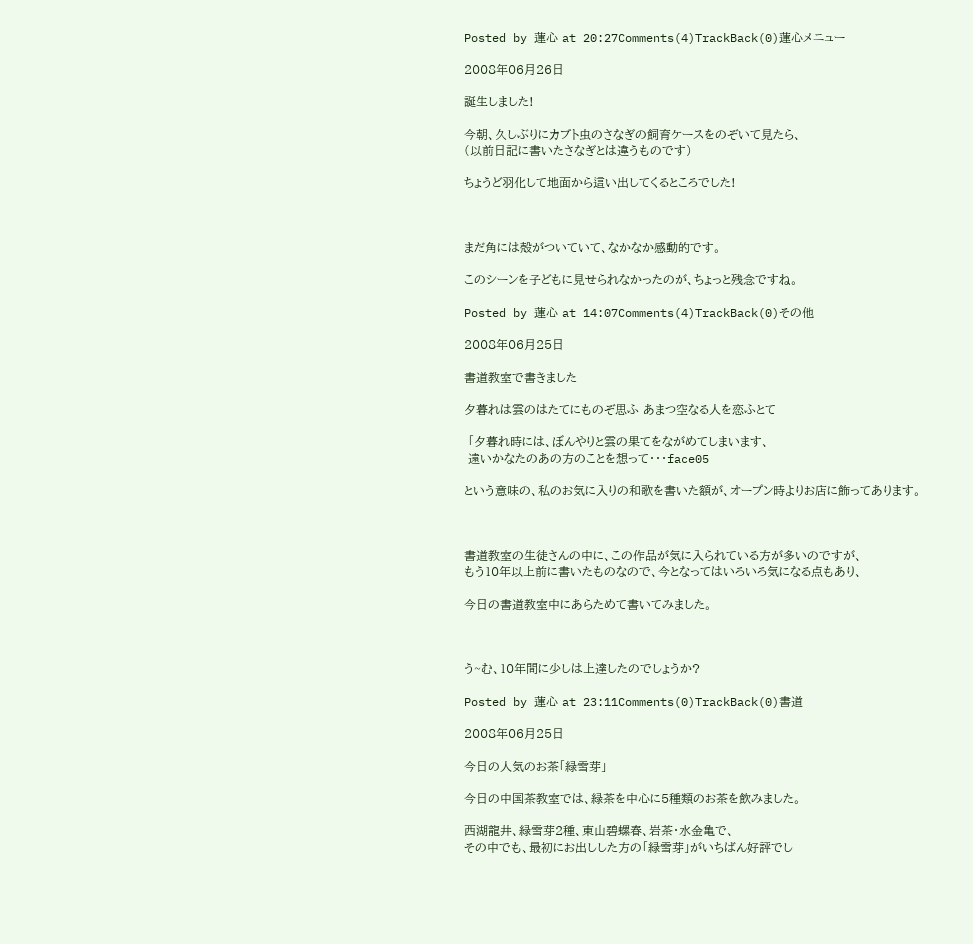Posted by 蓮心 at 20:27Comments(4)TrackBack(0)蓮心メニュー

2008年06月26日

誕生しました!

今朝、久しぶりにカブト虫のさなぎの飼育ケースをのぞいて見たら、
(以前日記に書いたさなぎとは違うものです)

ちょうど羽化して地面から這い出してくるところでした!



まだ角には殻がついていて、なかなか感動的です。

このシーンを子どもに見せられなかったのが、ちょっと残念ですね。

Posted by 蓮心 at 14:07Comments(4)TrackBack(0)その他

2008年06月25日

書道教室で書きました

夕暮れは雲のはたてにものぞ思ふ あまつ空なる人を恋ふとて

 「夕暮れ時には、ぼんやりと雲の果てをながめてしまいます、
 遠いかなたのあの方のことを想って・・・face05

という意味の、私のお気に入りの和歌を書いた額が、オープン時よりお店に飾ってあります。



書道教室の生徒さんの中に、この作品が気に入られている方が多いのですが、
もう10年以上前に書いたものなので、今となってはいろいろ気になる点もあり、

今日の書道教室中にあらためて書いてみました。



う~む、10年間に少しは上達したのでしょうか?

Posted by 蓮心 at 23:11Comments(0)TrackBack(0)書道

2008年06月25日

今日の人気のお茶「緑雪芽」

今日の中国茶教室では、緑茶を中心に5種類のお茶を飲みました。

西湖龍井、緑雪芽2種、東山碧螺春、岩茶・水金亀で、
その中でも、最初にお出しした方の「緑雪芽」がいちばん好評でし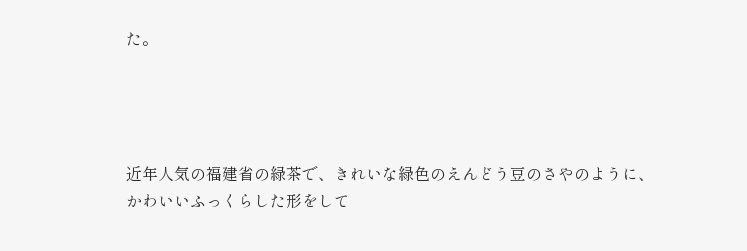た。




近年人気の福建省の緑茶で、きれいな緑色のえんどう豆のさやのように、
かわいいふっくらした形をして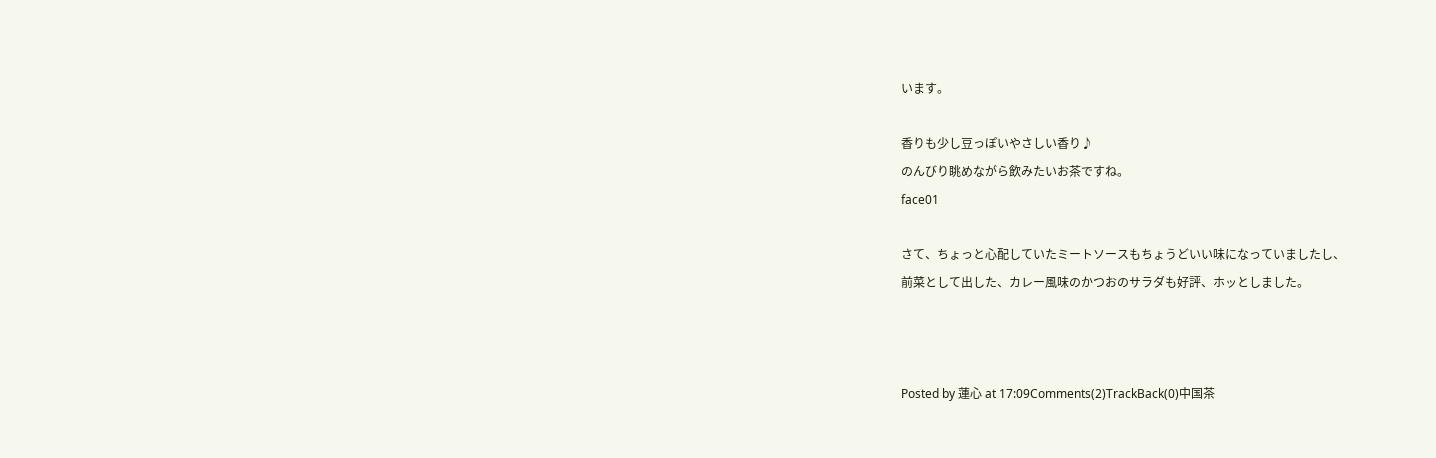います。

香りも少し豆っぽいやさしい香り♪
のんびり眺めながら飲みたいお茶ですね。
face01

さて、ちょっと心配していたミートソースもちょうどいい味になっていましたし、
前菜として出した、カレー風味のかつおのサラダも好評、ホッとしました。



Posted by 蓮心 at 17:09Comments(2)TrackBack(0)中国茶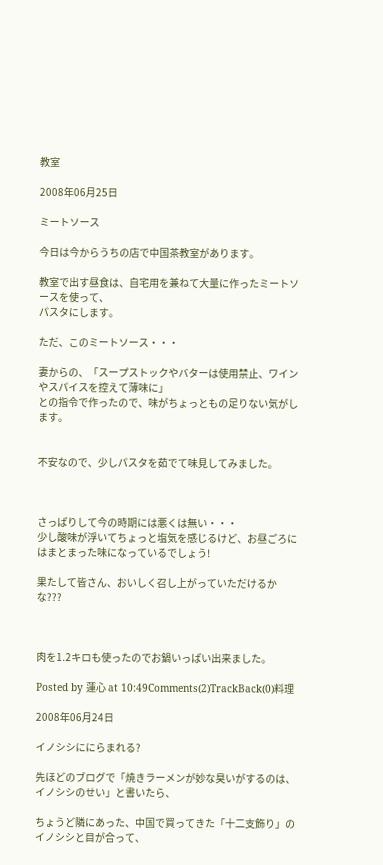教室

2008年06月25日

ミートソース

今日は今からうちの店で中国茶教室があります。

教室で出す昼食は、自宅用を兼ねて大量に作ったミートソースを使って、
パスタにします。

ただ、このミートソース・・・

妻からの、「スープストックやバターは使用禁止、ワインやスパイスを控えて薄味に」
との指令で作ったので、味がちょっともの足りない気がします。


不安なので、少しパスタを茹でて味見してみました。



さっぱりして今の時期には悪くは無い・・・
少し酸味が浮いてちょっと塩気を感じるけど、お昼ごろにはまとまった味になっているでしょう!

果たして皆さん、おいしく召し上がっていただけるかな???



肉を1.2キロも使ったのでお鍋いっぱい出来ました。

Posted by 蓮心 at 10:49Comments(2)TrackBack(0)料理

2008年06月24日

イノシシににらまれる?

先ほどのブログで「焼きラーメンが妙な臭いがするのは、イノシシのせい」と書いたら、

ちょうど隣にあった、中国で買ってきた「十二支飾り」のイノシシと目が合って、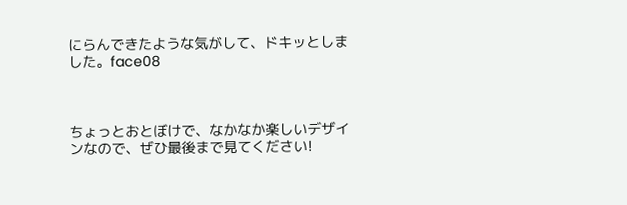にらんできたような気がして、ドキッとしました。face08



ちょっとおとぼけで、なかなか楽しいデザインなので、ぜひ最後まで見てください!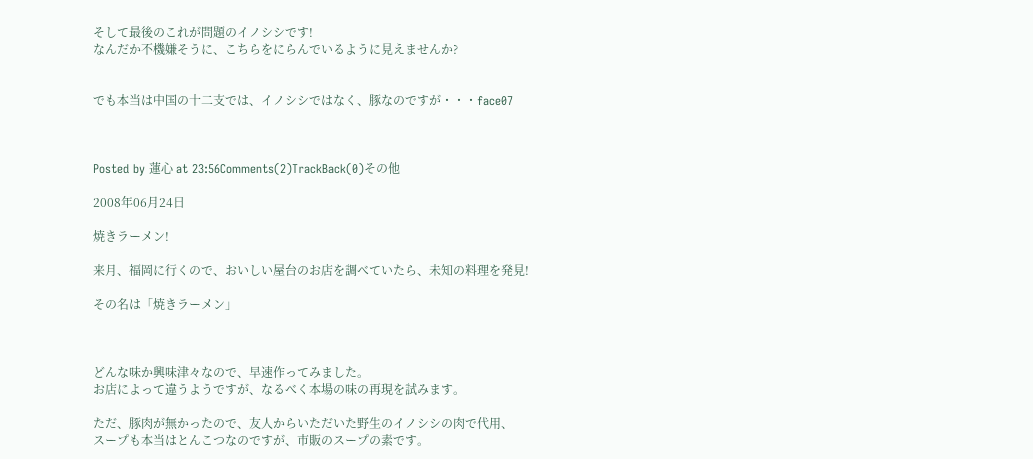そして最後のこれが問題のイノシシです!
なんだか不機嫌そうに、こちらをにらんでいるように見えませんか?


でも本当は中国の十二支では、イノシシではなく、豚なのですが・・・face07



Posted by 蓮心 at 23:56Comments(2)TrackBack(0)その他

2008年06月24日

焼きラーメン!

来月、福岡に行くので、おいしい屋台のお店を調べていたら、未知の料理を発見!

その名は「焼きラーメン」



どんな味か興味津々なので、早速作ってみました。
お店によって違うようですが、なるべく本場の味の再現を試みます。

ただ、豚肉が無かったので、友人からいただいた野生のイノシシの肉で代用、
スープも本当はとんこつなのですが、市販のスープの素です。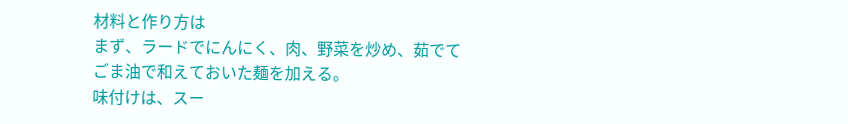材料と作り方は
まず、ラードでにんにく、肉、野菜を炒め、茹でてごま油で和えておいた麺を加える。
味付けは、スー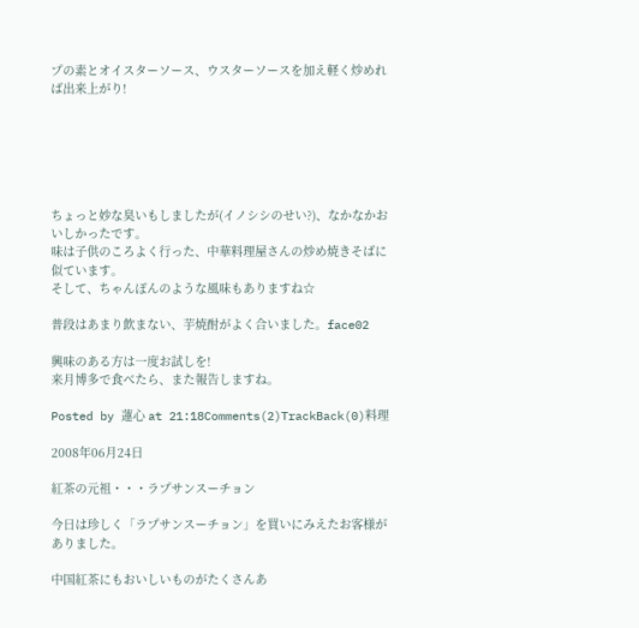プの素とオイスターソース、ウスターソースを加え軽く炒めれば出来上がり!






ちょっと妙な臭いもしましたが(イノシシのせい?)、なかなかおいしかったです。
味は子供のころよく行った、中華料理屋さんの炒め焼きそばに似ています。
そして、ちゃんぽんのような風味もありますね☆

普段はあまり飲まない、芋焼酎がよく合いました。face02

興味のある方は一度お試しを!
来月博多で食べたら、また報告しますね。

Posted by 蓮心 at 21:18Comments(2)TrackBack(0)料理

2008年06月24日

紅茶の元祖・・・ラプサンスーチョン

今日は珍しく「ラプサンスーチョン」を買いにみえたお客様がありました。

中国紅茶にもおいしいものがたくさんあ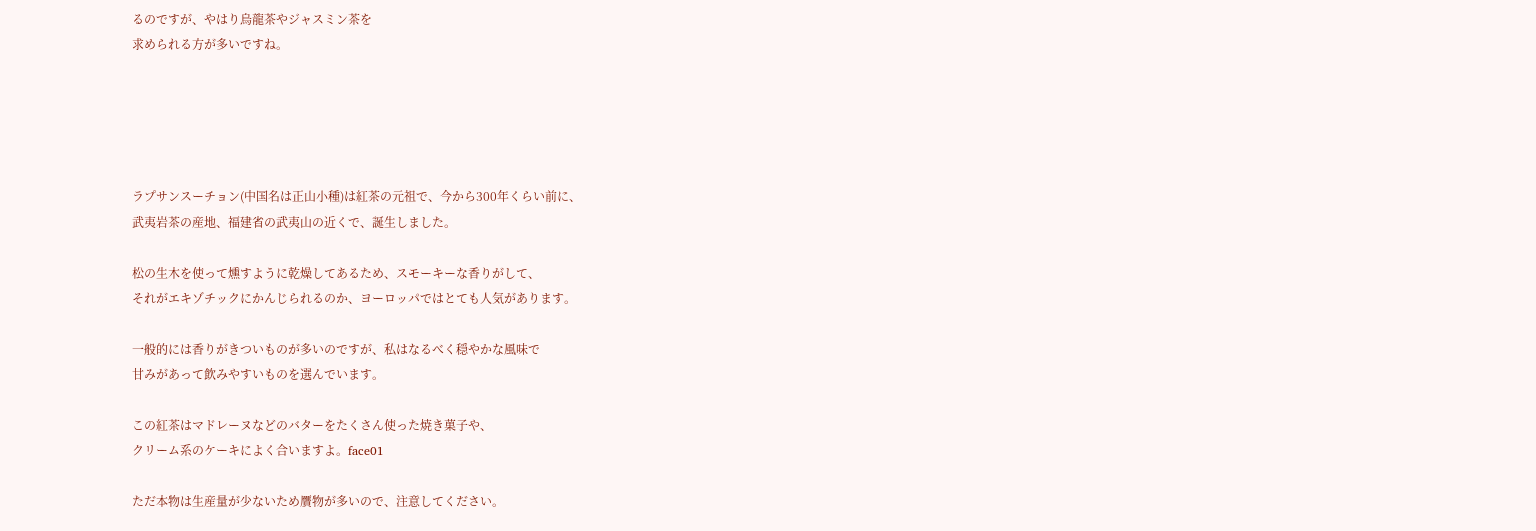るのですが、やはり烏龍茶やジャスミン茶を
求められる方が多いですね。





ラプサンスーチョン(中国名は正山小種)は紅茶の元祖で、今から300年くらい前に、
武夷岩茶の産地、福建省の武夷山の近くで、誕生しました。

松の生木を使って燻すように乾燥してあるため、スモーキーな香りがして、
それがエキゾチックにかんじられるのか、ヨーロッパではとても人気があります。

一般的には香りがきついものが多いのですが、私はなるべく穏やかな風味で
甘みがあって飲みやすいものを選んでいます。

この紅茶はマドレーヌなどのバターをたくさん使った焼き菓子や、
クリーム系のケーキによく合いますよ。face01

ただ本物は生産量が少ないため贋物が多いので、注意してください。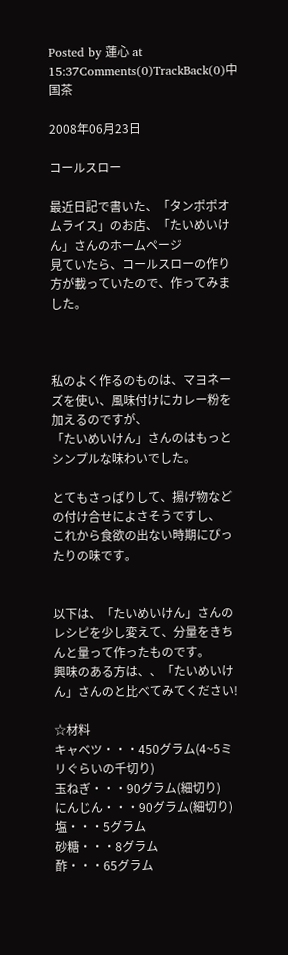Posted by 蓮心 at 15:37Comments(0)TrackBack(0)中国茶

2008年06月23日

コールスロー

最近日記で書いた、「タンポポオムライス」のお店、「たいめいけん」さんのホームページ
見ていたら、コールスローの作り方が載っていたので、作ってみました。



私のよく作るのものは、マヨネーズを使い、風味付けにカレー粉を加えるのですが、
「たいめいけん」さんのはもっとシンプルな味わいでした。

とてもさっぱりして、揚げ物などの付け合せによさそうですし、
これから食欲の出ない時期にぴったりの味です。


以下は、「たいめいけん」さんのレシピを少し変えて、分量をきちんと量って作ったものです。
興味のある方は、、「たいめいけん」さんのと比べてみてください!

☆材料
キャベツ・・・450グラム(4~5ミリぐらいの千切り)
玉ねぎ・・・90グラム(細切り)
にんじん・・・90グラム(細切り)
塩・・・5グラム
砂糖・・・8グラム
酢・・・65グラム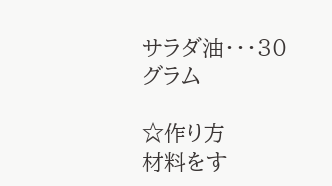サラダ油・・・30グラム

☆作り方
材料をす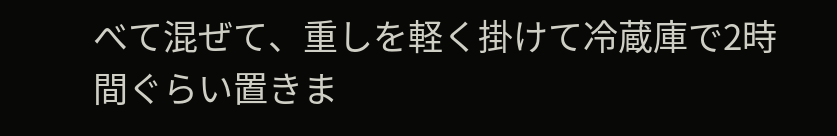べて混ぜて、重しを軽く掛けて冷蔵庫で2時間ぐらい置きま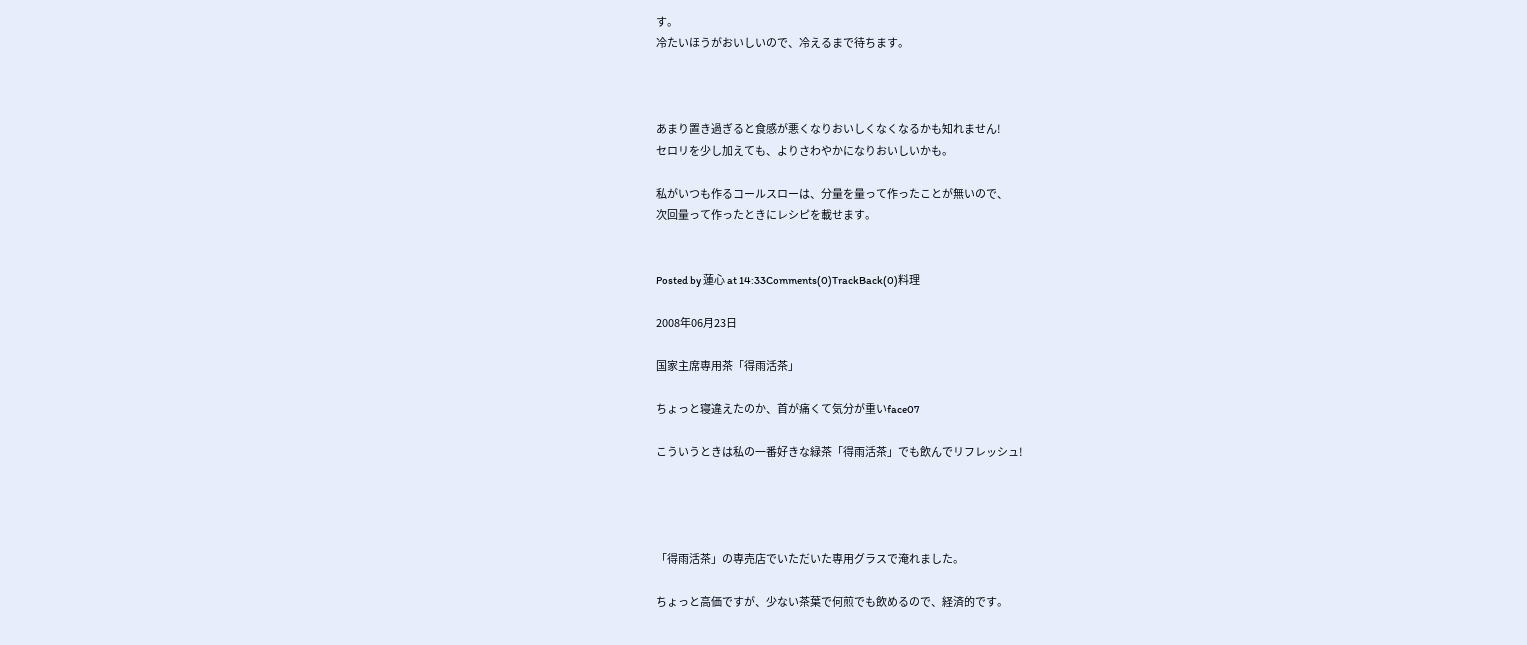す。
冷たいほうがおいしいので、冷えるまで待ちます。



あまり置き過ぎると食感が悪くなりおいしくなくなるかも知れません!
セロリを少し加えても、よりさわやかになりおいしいかも。

私がいつも作るコールスローは、分量を量って作ったことが無いので、
次回量って作ったときにレシピを載せます。


Posted by 蓮心 at 14:33Comments(0)TrackBack(0)料理

2008年06月23日

国家主席専用茶「得雨活茶」

ちょっと寝違えたのか、首が痛くて気分が重いface07

こういうときは私の一番好きな緑茶「得雨活茶」でも飲んでリフレッシュ!




「得雨活茶」の専売店でいただいた専用グラスで淹れました。

ちょっと高価ですが、少ない茶葉で何煎でも飲めるので、経済的です。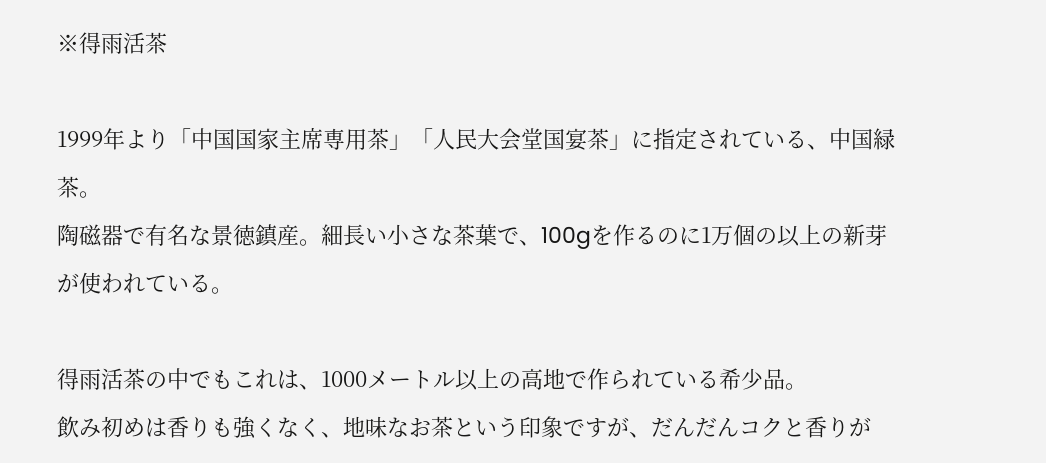※得雨活茶

1999年より「中国国家主席専用茶」「人民大会堂国宴茶」に指定されている、中国緑茶。
陶磁器で有名な景徳鎮産。細長い小さな茶葉で、100gを作るのに1万個の以上の新芽が使われている。

得雨活茶の中でもこれは、1000メートル以上の高地で作られている希少品。
飲み初めは香りも強くなく、地味なお茶という印象ですが、だんだんコクと香りが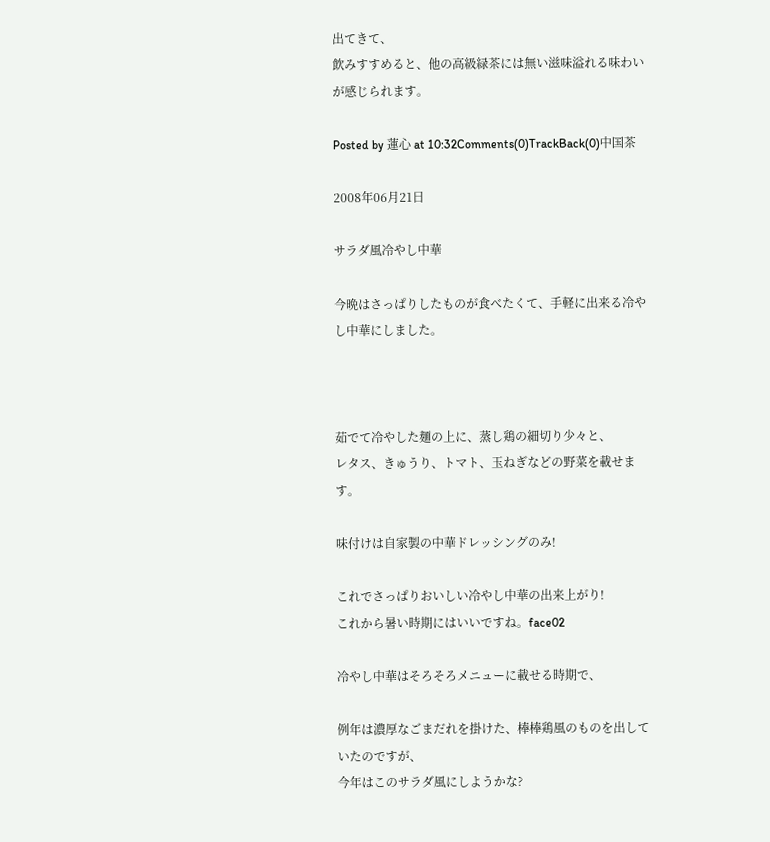出てきて、
飲みすすめると、他の高級緑茶には無い滋味溢れる味わいが感じられます。

Posted by 蓮心 at 10:32Comments(0)TrackBack(0)中国茶

2008年06月21日

サラダ風冷やし中華

今晩はさっぱりしたものが食べたくて、手軽に出来る冷やし中華にしました。



茹でて冷やした麺の上に、蒸し鶏の細切り少々と、
レタス、きゅうり、トマト、玉ねぎなどの野菜を載せます。

味付けは自家製の中華ドレッシングのみ!

これでさっぱりおいしい冷やし中華の出来上がり!
これから暑い時期にはいいですね。face02

冷やし中華はそろそろメニューに載せる時期で、

例年は濃厚なごまだれを掛けた、棒棒鶏風のものを出していたのですが、
今年はこのサラダ風にしようかな?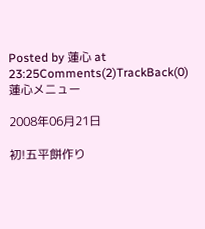Posted by 蓮心 at 23:25Comments(2)TrackBack(0)蓮心メニュー

2008年06月21日

初!五平餅作り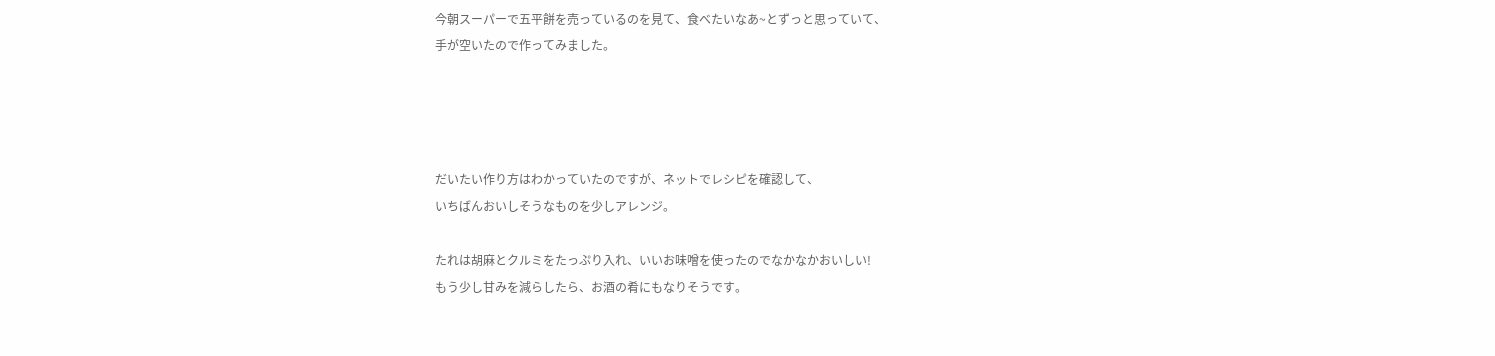今朝スーパーで五平餅を売っているのを見て、食べたいなあ~とずっと思っていて、
手が空いたので作ってみました。




だいたい作り方はわかっていたのですが、ネットでレシピを確認して、
いちばんおいしそうなものを少しアレンジ。

たれは胡麻とクルミをたっぷり入れ、いいお味噌を使ったのでなかなかおいしい!
もう少し甘みを減らしたら、お酒の肴にもなりそうです。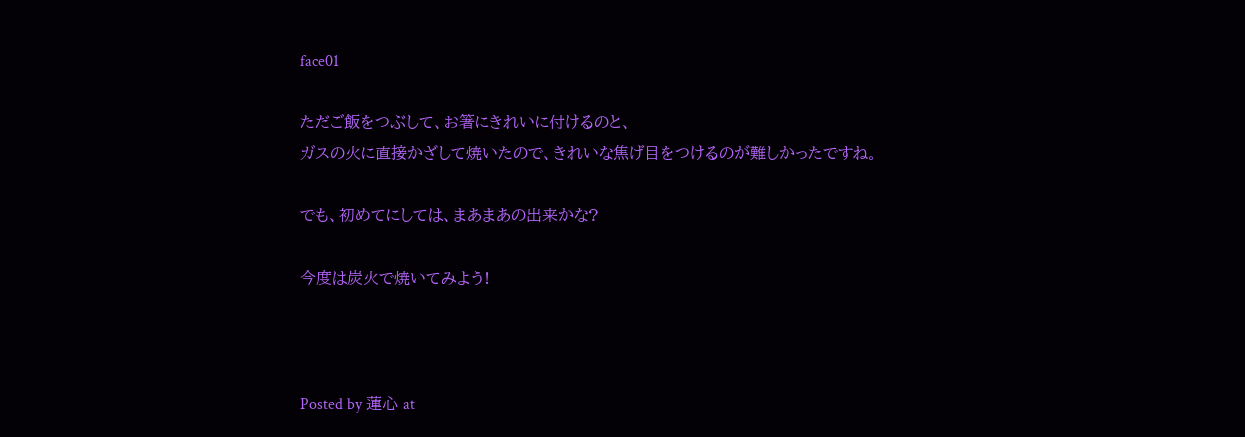face01

ただご飯をつぶして、お箸にきれいに付けるのと、
ガスの火に直接かざして焼いたので、きれいな焦げ目をつけるのが難しかったですね。

でも、初めてにしては、まあまあの出来かな?

今度は炭火で焼いてみよう!



Posted by 蓮心 at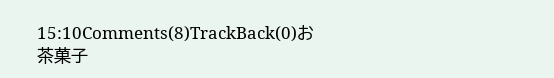15:10Comments(8)TrackBack(0)お茶菓子